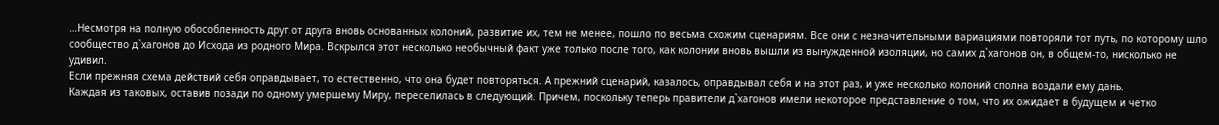…Несмотря на полную обособленность друг от друга вновь основанных колоний, развитие их, тем не менее, пошло по весьма схожим сценариям. Все они с незначительными вариациями повторяли тот путь, по которому шло сообщество д`хагонов до Исхода из родного Мира. Вскрылся этот несколько необычный факт уже только после того, как колонии вновь вышли из вынужденной изоляции, но самих д`хагонов он, в общем-то, нисколько не удивил.
Если прежняя схема действий себя оправдывает, то естественно, что она будет повторяться. А прежний сценарий, казалось, оправдывал себя и на этот раз, и уже несколько колоний сполна воздали ему дань.
Каждая из таковых, оставив позади по одному умершему Миру, переселилась в следующий. Причем, поскольку теперь правители д`хагонов имели некоторое представление о том, что их ожидает в будущем и четко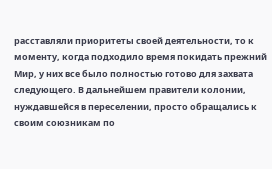расставляли приоритеты своей деятельности, то к моменту, когда подходило время покидать прежний Мир, у них все было полностью готово для захвата следующего. В дальнейшем правители колонии, нуждавшейся в переселении, просто обращались к своим союзникам по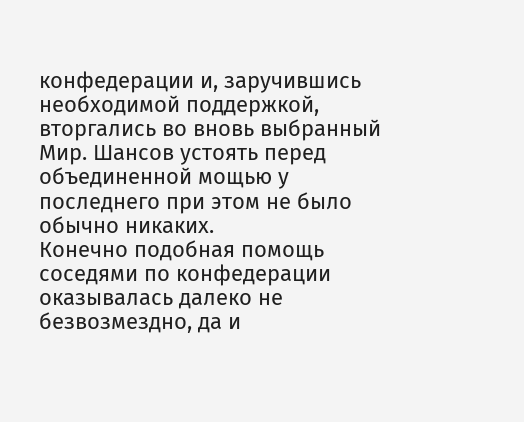конфедерации и, заручившись необходимой поддержкой, вторгались во вновь выбранный Мир. Шансов устоять перед объединенной мощью у последнего при этом не было обычно никаких.
Конечно подобная помощь соседями по конфедерации оказывалась далеко не безвозмездно, да и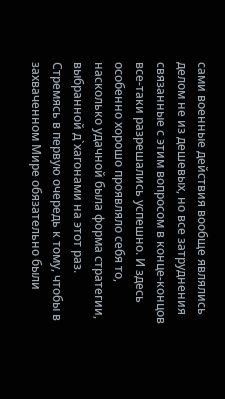сами военные действия вообще являлись делом не из дешевых, но все затруднения связанные с этим вопросом в конце-концов все-таки разрешались успешно. И здесь особенно хорошо проявляло себя то, насколько удачной была форма стратегии, выбранной д`хагонами на этот раз.
Стремясь в первую очередь к тому, чтобы в захваченном Мире обязательно были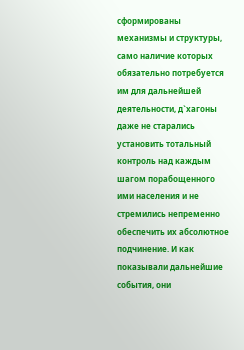сформированы механизмы и структуры, само наличие которых обязательно потребуется им для дальнейшей деятельности, д`хагоны даже не старались установить тотальный контроль над каждым шагом порабощенного ими населения и не стремились непременно обеспечить их абсолютное подчинение. И как показывали дальнейшие события, они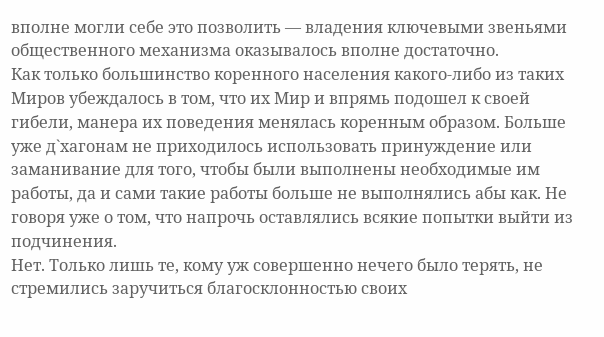вполне могли себе это позволить — владения ключевыми звеньями общественного механизма оказывалось вполне достаточно.
Как только большинство коренного населения какого-либо из таких Миров убеждалось в том, что их Мир и впрямь подошел к своей гибели, манера их поведения менялась коренным образом. Больше уже д`хагонам не приходилось использовать принуждение или заманивание для того, чтобы были выполнены необходимые им работы, да и сами такие работы больше не выполнялись абы как. Не говоря уже о том, что напрочь оставлялись всякие попытки выйти из подчинения.
Нет. Только лишь те, кому уж совершенно нечего было терять, не стремились заручиться благосклонностью своих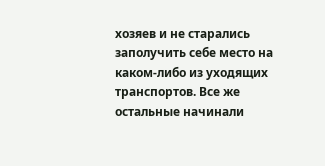хозяев и не старались заполучить себе место на каком-либо из уходящих транспортов. Все же остальные начинали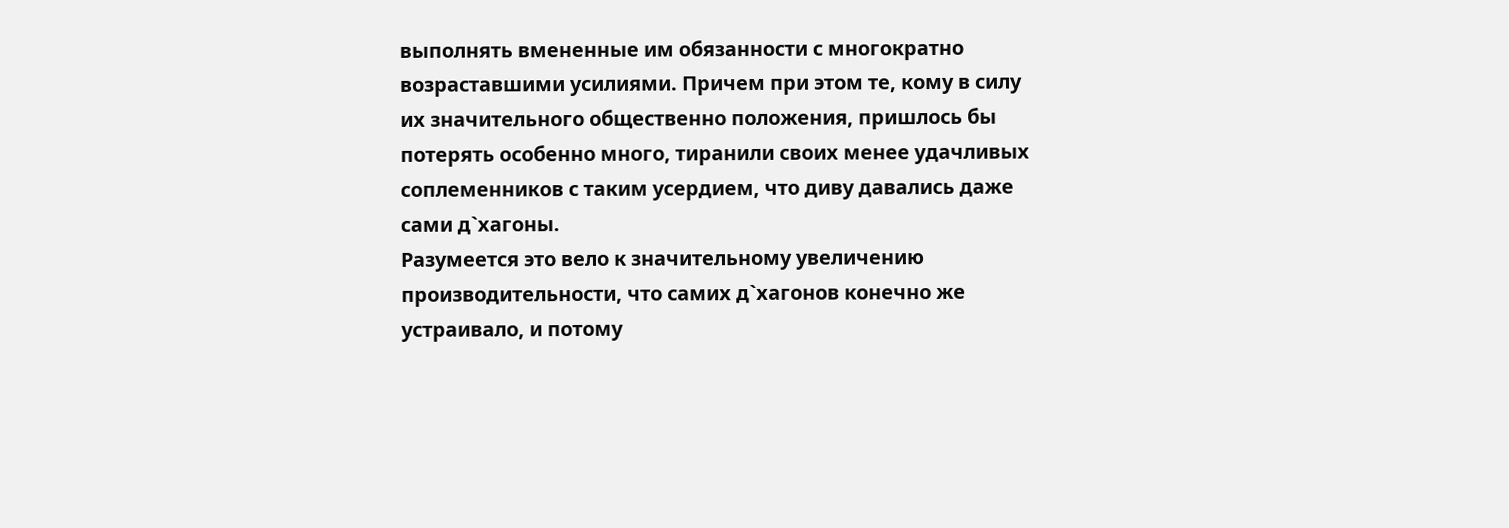выполнять вмененные им обязанности с многократно возраставшими усилиями. Причем при этом те, кому в силу их значительного общественно положения, пришлось бы потерять особенно много, тиранили своих менее удачливых соплеменников с таким усердием, что диву давались даже сами д`хагоны.
Разумеется это вело к значительному увеличению производительности, что самих д`хагонов конечно же устраивало, и потому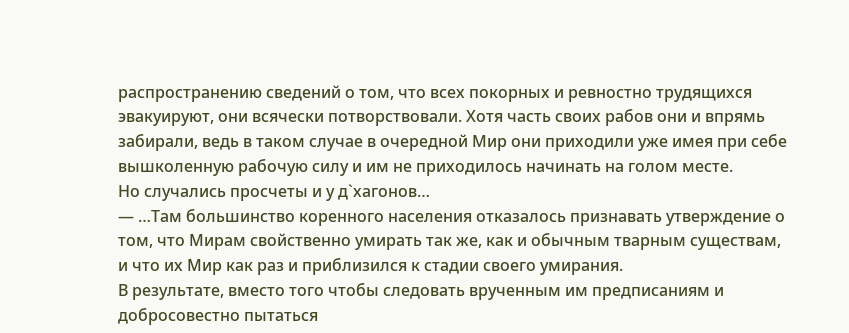распространению сведений о том, что всех покорных и ревностно трудящихся эвакуируют, они всячески потворствовали. Хотя часть своих рабов они и впрямь забирали, ведь в таком случае в очередной Мир они приходили уже имея при себе вышколенную рабочую силу и им не приходилось начинать на голом месте.
Но случались просчеты и у д`хагонов…
— …Там большинство коренного населения отказалось признавать утверждение о том, что Мирам свойственно умирать так же, как и обычным тварным существам, и что их Мир как раз и приблизился к стадии своего умирания.
В результате, вместо того чтобы следовать врученным им предписаниям и добросовестно пытаться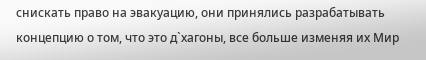снискать право на эвакуацию, они принялись разрабатывать концепцию о том, что это д`хагоны, все больше изменяя их Мир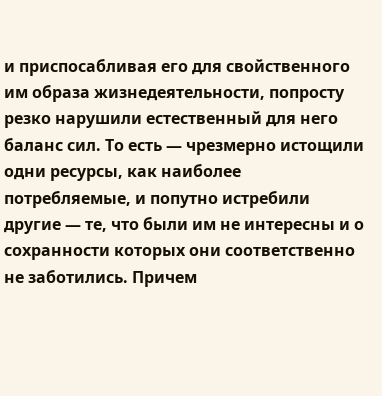и приспосабливая его для свойственного им образа жизнедеятельности, попросту резко нарушили естественный для него баланс сил. То есть — чрезмерно истощили одни ресурсы, как наиболее потребляемые, и попутно истребили другие — те, что были им не интересны и о сохранности которых они соответственно не заботились. Причем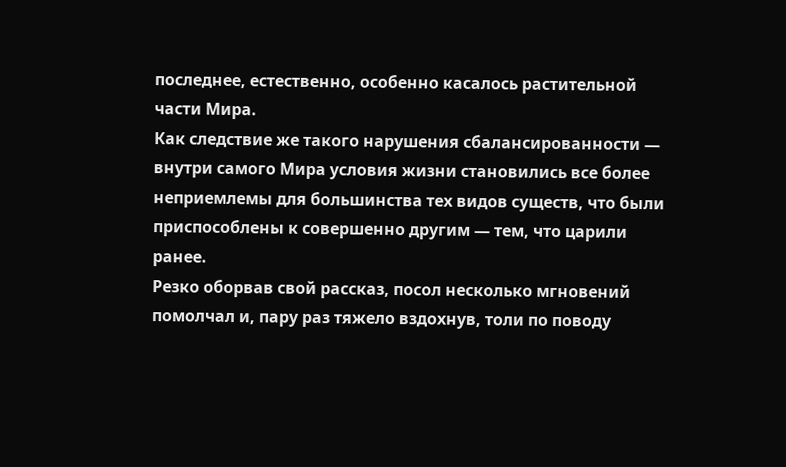последнее, естественно, особенно касалось растительной части Мира.
Как следствие же такого нарушения сбалансированности — внутри самого Мира условия жизни становились все более неприемлемы для большинства тех видов существ, что были приспособлены к совершенно другим — тем, что царили ранее.
Резко оборвав свой рассказ, посол несколько мгновений помолчал и, пару раз тяжело вздохнув, толи по поводу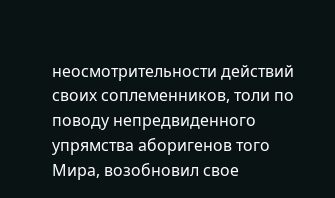неосмотрительности действий своих соплеменников, толи по поводу непредвиденного упрямства аборигенов того Мира, возобновил свое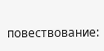повествование: